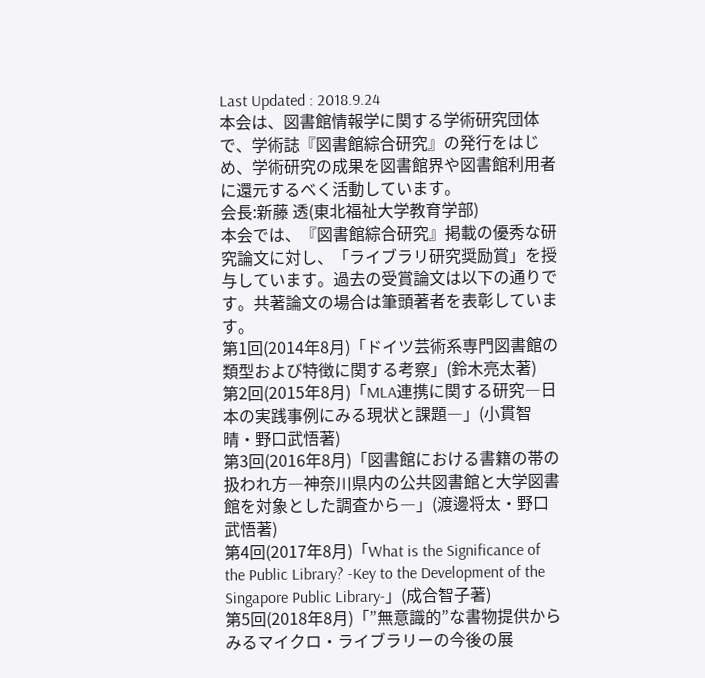Last Updated : 2018.9.24
本会は、図書館情報学に関する学術研究団体で、学術誌『図書館綜合研究』の発行をはじめ、学術研究の成果を図書館界や図書館利用者に還元するべく活動しています。
会長:新藤 透(東北福祉大学教育学部)
本会では、『図書館綜合研究』掲載の優秀な研究論文に対し、「ライブラリ研究奨励賞」を授与しています。過去の受賞論文は以下の通りです。共著論文の場合は筆頭著者を表彰しています。
第1回(2014年8月)「ドイツ芸術系専門図書館の類型および特徴に関する考察」(鈴木亮太著)
第2回(2015年8月)「MLA連携に関する研究―日本の実践事例にみる現状と課題―」(小貫智晴・野口武悟著)
第3回(2016年8月)「図書館における書籍の帯の扱われ方―神奈川県内の公共図書館と大学図書館を対象とした調査から―」(渡邊将太・野口武悟著)
第4回(2017年8月)「What is the Significance of the Public Library? -Key to the Development of the Singapore Public Library-」(成合智子著)
第5回(2018年8月)「”無意識的”な書物提供からみるマイクロ・ライブラリーの今後の展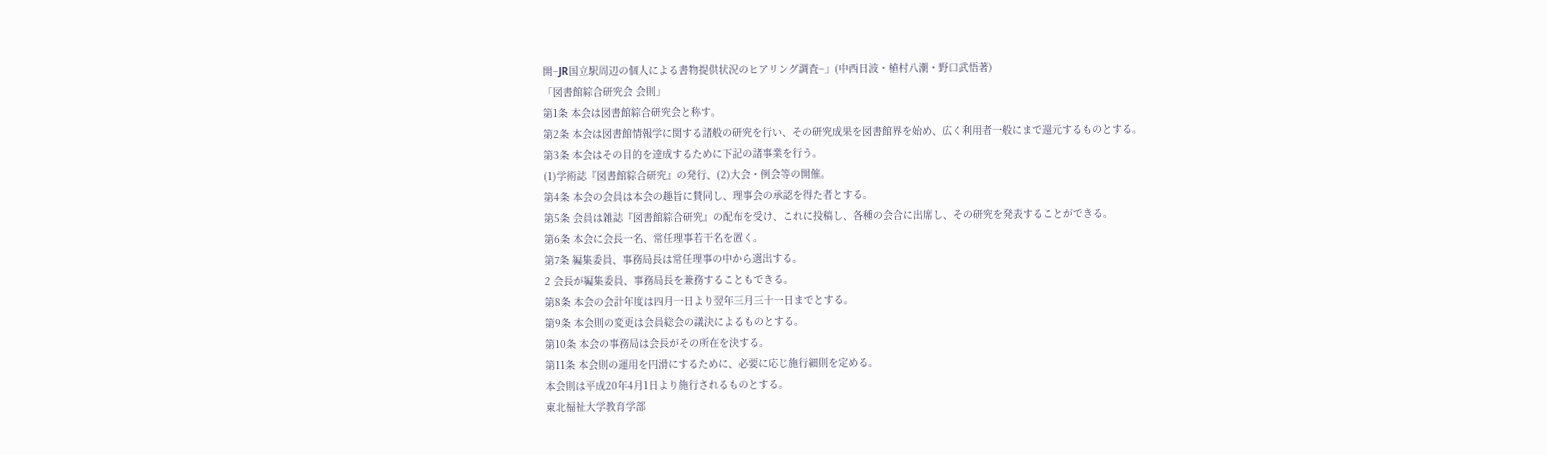開−JR国立駅周辺の個人による書物提供状況のヒアリング調査−」(中西日波・植村八潮・野口武悟著)
「図書館綜合研究会 会則」
第1条 本会は図書館綜合研究会と称す。
第2条 本会は図書館情報学に関する諸般の研究を行い、その研究成果を図書館界を始め、広く利用者一般にまで還元するものとする。
第3条 本会はその目的を達成するために下記の諸事業を行う。
(1)学術誌『図書館綜合研究』の発行、(2)大会・例会等の開催。
第4条 本会の会員は本会の趣旨に賛同し、理事会の承認を得た者とする。
第5条 会員は雑誌『図書館綜合研究』の配布を受け、これに投稿し、各種の会合に出席し、その研究を発表することができる。
第6条 本会に会長一名、常任理事若干名を置く。
第7条 編集委員、事務局長は常任理事の中から選出する。
2 会長が編集委員、事務局長を兼務することもできる。
第8条 本会の会計年度は四月一日より翌年三月三十一日までとする。
第9条 本会則の変更は会員総会の議決によるものとする。
第10条 本会の事務局は会長がその所在を決する。
第11条 本会則の運用を円滑にするために、必要に応じ施行細則を定める。
本会則は平成20年4月1日より施行されるものとする。
東北福祉大学教育学部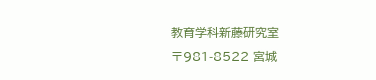教育学科新藤研究室
〒981-8522 宮城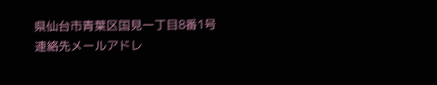県仙台市青葉区国見一丁目8番1号
連絡先メールアドレ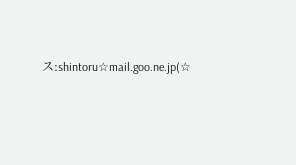ス:shintoru☆mail.goo.ne.jp(☆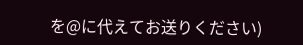を@に代えてお送りください)